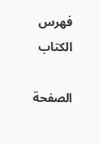فهرس الكتاب

الصفحة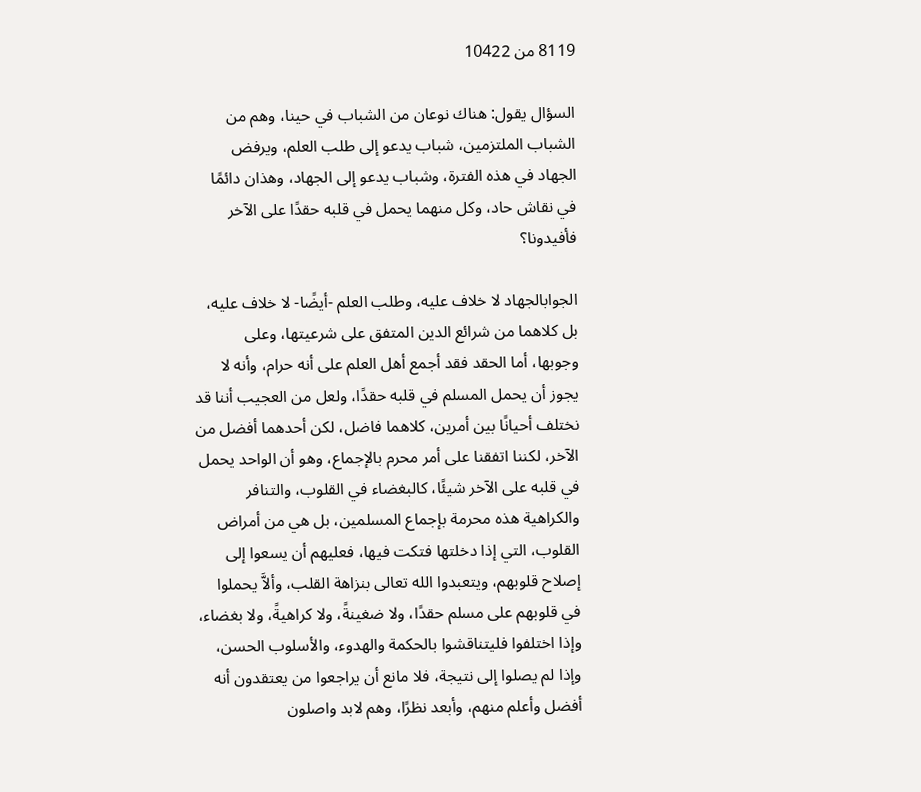8119 من 10422

السؤال يقول: هناك نوعان من الشباب في حينا، وهم من الشباب الملتزمين، شباب يدعو إلى طلب العلم، ويرفض الجهاد في هذه الفترة، وشباب يدعو إلى الجهاد، وهذان دائمًا في نقاش حاد، وكل منهما يحمل في قلبه حقدًا على الآخر فأفيدونا؟

الجوابالجهاد لا خلاف عليه، وطلب العلم -أيضًا- لا خلاف عليه، بل كلاهما من شرائع الدين المتفق على شرعيتها، وعلى وجوبها، أما الحقد فقد أجمع أهل العلم على أنه حرام، وأنه لا يجوز أن يحمل المسلم في قلبه حقدًا، ولعل من العجيب أننا قد نختلف أحيانًا بين أمرين، كلاهما فاضل، لكن أحدهما أفضل من الآخر، لكننا اتفقنا على أمر محرم بالإجماع، وهو أن الواحد يحمل في قلبه على الآخر شيئًا، كالبغضاء في القلوب، والتنافر والكراهية هذه محرمة بإجماع المسلمين، بل هي من أمراض القلوب، التي إذا دخلتها فتكت فيها، فعليهم أن يسعوا إلى إصلاح قلوبهم، ويتعبدوا الله تعالى بنزاهة القلب، وألاَّ يحملوا في قلوبهم على مسلم حقدًا، ولا ضغينةً، ولا كراهيةً، ولا بغضاء، وإذا اختلفوا فليتناقشوا بالحكمة والهدوء، والأسلوب الحسن، وإذا لم يصلوا إلى نتيجة، فلا مانع أن يراجعوا من يعتقدون أنه أفضل وأعلم منهم، وأبعد نظرًا، وهم لابد واصلون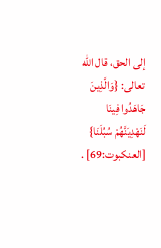إلى الحق، قال الله تعالى: {وَالَّذِينَ جَاهَدُوا فِينَا لَنَهْدِيَنَّهُمْ سُبُلَنَا} [العنكبوت:69] .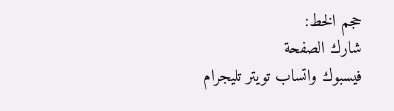حجم الخط:
شارك الصفحة
فيسبوك واتساب تويتر تليجرام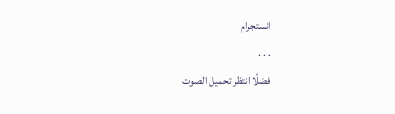انستجرام
. . .
فضلًا انتظر تحميل الصوت